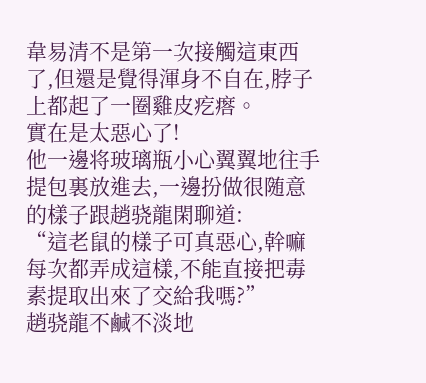韋易清不是第一次接觸這東西了,但還是覺得渾身不自在,脖子上都起了一圈雞皮疙瘩。
實在是太惡心了!
他一邊将玻璃瓶小心翼翼地往手提包裏放進去,一邊扮做很随意的樣子跟趙骁龍閑聊道:
“這老鼠的樣子可真惡心,幹嘛每次都弄成這樣,不能直接把毒素提取出來了交給我嗎?”
趙骁龍不鹹不淡地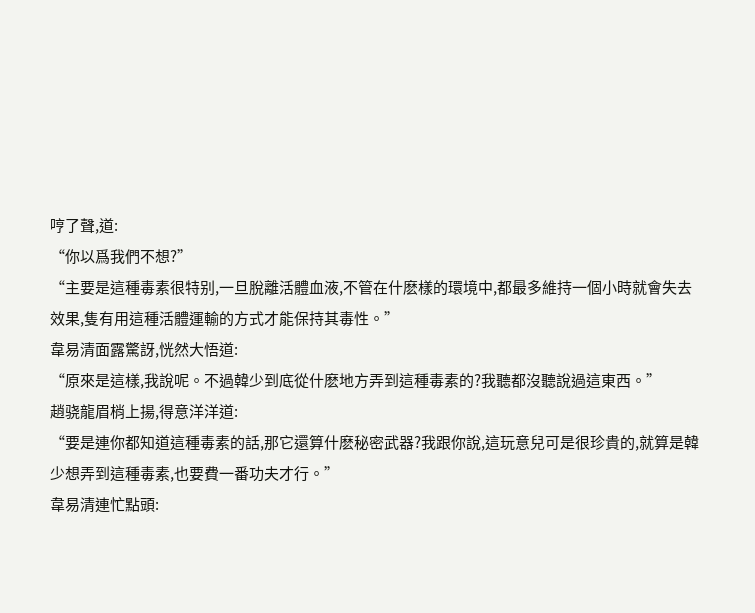哼了聲,道:
“你以爲我們不想?”
“主要是這種毒素很特别,一旦脫離活體血液,不管在什麽樣的環境中,都最多維持一個小時就會失去效果,隻有用這種活體運輸的方式才能保持其毒性。”
韋易清面露驚訝,恍然大悟道:
“原來是這樣,我說呢。不過韓少到底從什麽地方弄到這種毒素的?我聽都沒聽說過這東西。”
趙骁龍眉梢上揚,得意洋洋道:
“要是連你都知道這種毒素的話,那它還算什麽秘密武器?我跟你說,這玩意兒可是很珍貴的,就算是韓少想弄到這種毒素,也要費一番功夫才行。”
韋易清連忙點頭: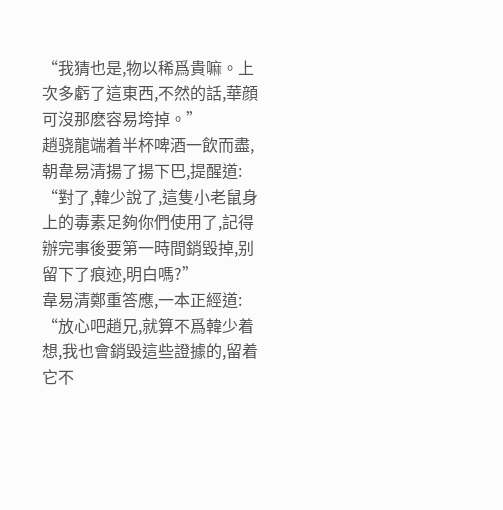“我猜也是,物以稀爲貴嘛。上次多虧了這東西,不然的話,華顔可沒那麽容易垮掉。”
趙骁龍端着半杯啤酒一飲而盡,朝韋易清揚了揚下巴,提醒道:
“對了,韓少說了,這隻小老鼠身上的毒素足夠你們使用了,記得辦完事後要第一時間銷毀掉,别留下了痕迹,明白嗎?”
韋易清鄭重答應,一本正經道:
“放心吧趙兄,就算不爲韓少着想,我也會銷毀這些證據的,留着它不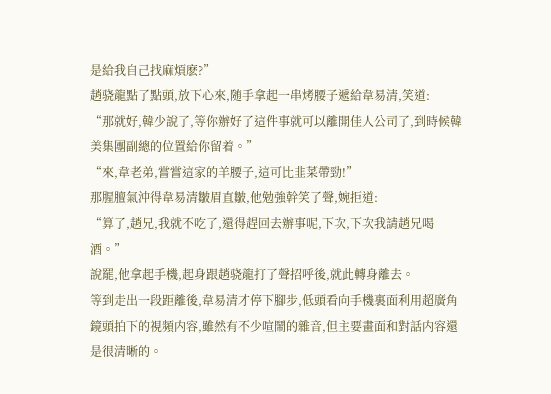是給我自己找麻煩麽?”
趙骁龍點了點頭,放下心來,随手拿起一串烤腰子遞給韋易清,笑道:
“那就好,韓少說了,等你辦好了這件事就可以離開佳人公司了,到時候韓美集團副總的位置給你留着。”
“來,韋老弟,嘗嘗這家的羊腰子,這可比韭菜帶勁!”
那腥膻氣沖得韋易清皺眉直皺,他勉強幹笑了聲,婉拒道:
“算了,趙兄,我就不吃了,還得趕回去辦事呢,下次,下次我請趙兄喝酒。”
說罷,他拿起手機,起身跟趙骁龍打了聲招呼後,就此轉身離去。
等到走出一段距離後,韋易清才停下腳步,低頭看向手機裏面利用超廣角鏡頭拍下的視頻内容,雖然有不少喧鬧的雜音,但主要畫面和對話内容還是很清晰的。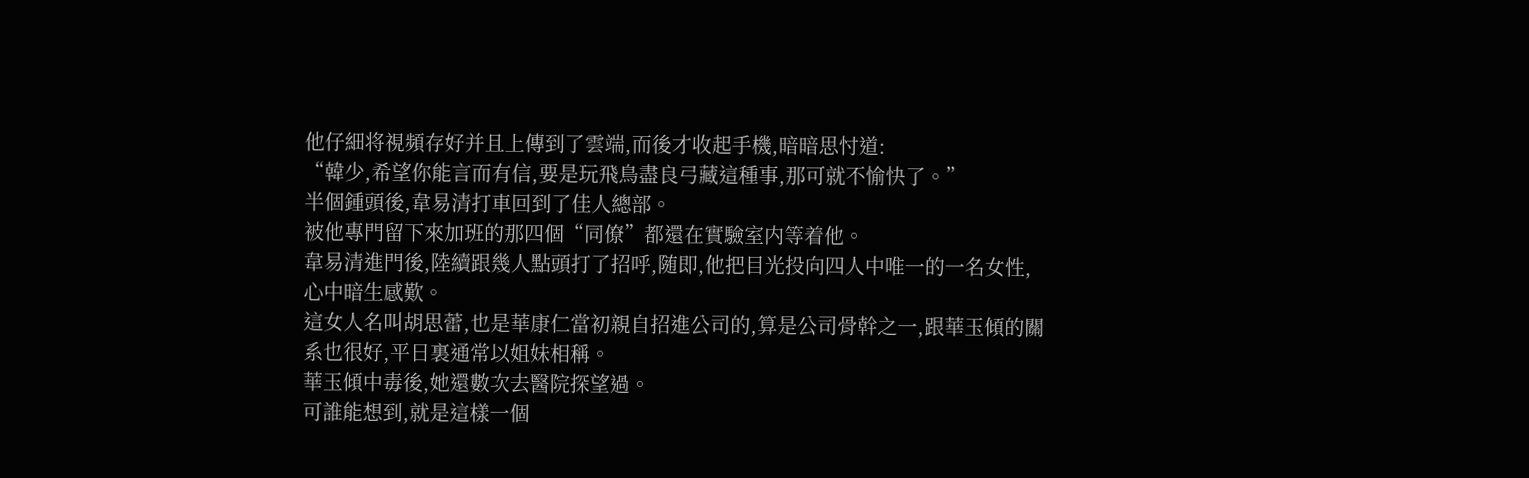他仔細将視頻存好并且上傳到了雲端,而後才收起手機,暗暗思忖道:
“韓少,希望你能言而有信,要是玩飛鳥盡良弓藏這種事,那可就不愉快了。”
半個鍾頭後,韋易清打車回到了佳人總部。
被他專門留下來加班的那四個“同僚”都還在實驗室内等着他。
韋易清進門後,陸續跟幾人點頭打了招呼,随即,他把目光投向四人中唯一的一名女性,心中暗生感歎。
這女人名叫胡思蕾,也是華康仁當初親自招進公司的,算是公司骨幹之一,跟華玉傾的關系也很好,平日裏通常以姐妹相稱。
華玉傾中毒後,她還數次去醫院探望過。
可誰能想到,就是這樣一個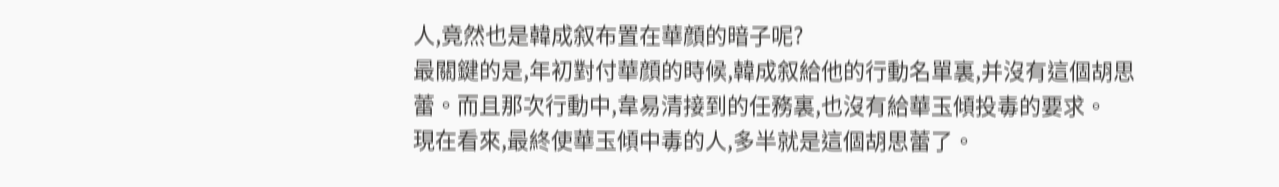人,竟然也是韓成叙布置在華顔的暗子呢?
最關鍵的是,年初對付華顔的時候,韓成叙給他的行動名單裏,并沒有這個胡思蕾。而且那次行動中,韋易清接到的任務裏,也沒有給華玉傾投毒的要求。
現在看來,最終使華玉傾中毒的人,多半就是這個胡思蕾了。